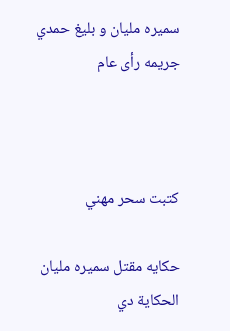سميره مليان و بليغ حمدي جريمه رأى عام



كتبت سحر مهني

حكايه مقتل سميره مليان الحكاية دي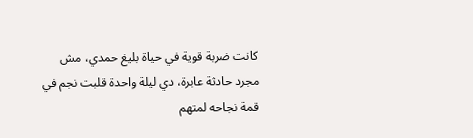كانت ضربة قوية في حياة بليغ حمدي، مش مجرد حادثة عابرة، دي ليلة واحدة قلبت نجم في قمة نجاحه لمتهم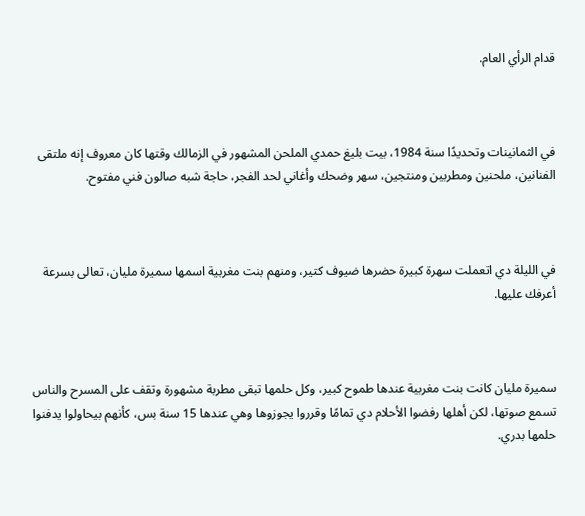قدام الرأي العام.



في الثمانينات وتحديدًا سنة 1984، بيت بليغ حمدي الملحن المشهور في الزمالك وقتها كان معروف إنه ملتقى الفنانين، ملحنين ومطربين ومنتجين، سهر وضحك وأغاني لحد الفجر، حاجة شبه صالون فني مفتوح.



في الليلة دي اتعملت سهرة كبيرة حضرها ضيوف كتير، ومنهم بنت مغربية اسمها سميرة مليان، تعالى بسرعة أعرفك عليها.



سميرة مليان كانت بنت مغربية عندها طموح كبير، وكل حلمها تبقى مطربة مشهورة وتقف على المسرح والناس تسمع صوتها، لكن أهلها رفضوا الأحلام دي تمامًا وقرروا يجوزوها وهي عندها 15 سنة بس، كأنهم بيحاولوا يدفنوا حلمها بدري.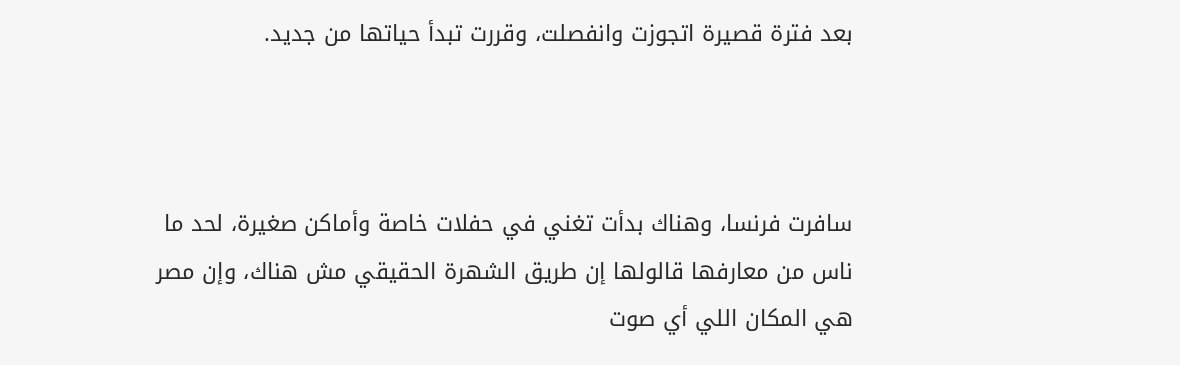بعد فترة قصيرة اتجوزت وانفصلت، وقررت تبدأ حياتها من جديد.



سافرت فرنسا، وهناك بدأت تغني في حفلات خاصة وأماكن صغيرة، لحد ما ناس من معارفها قالولها إن طريق الشهرة الحقيقي مش هناك، وإن مصر هي المكان اللي أي صوت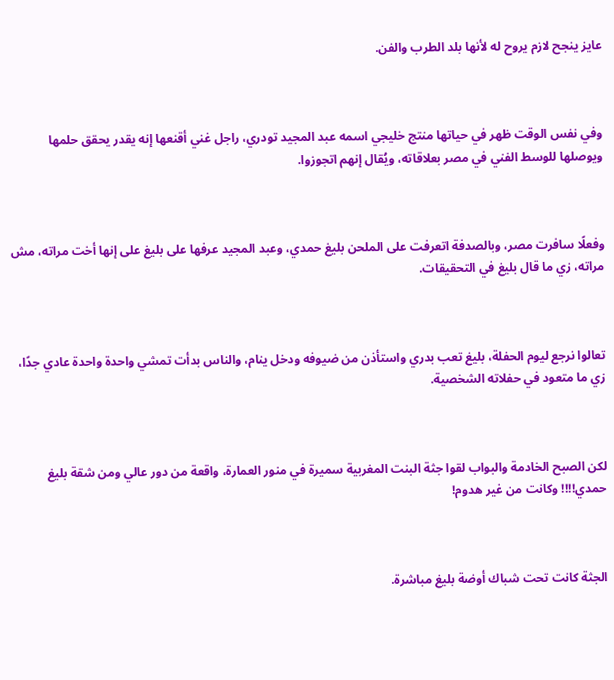عايز ينجح لازم يروح له لأنها بلد الطرب والفن.



وفي نفس الوقت ظهر في حياتها منتج خليجي اسمه عبد المجيد تودري، راجل غني أقنعها إنه يقدر يحقق حلمها ويوصلها للوسط الفني في مصر بعلاقاته، ويُقال إنهم اتجوزوا.



وفعلًا سافرت مصر، وبالصدفة اتعرفت على الملحن بليغ حمدي، وعبد المجيد عرفها على بليغ على إنها أخت مراته، مش مراته، زي ما قال بليغ في التحقيقات.



تعالوا نرجع ليوم الحفلة، بليغ تعب بدري واستأذن من ضيوفه ودخل ينام، والناس بدأت تمشي واحدة واحدة عادي جدًا، زي ما متعود في حفلاته الشخصية.



لكن الصبح الخادمة والبواب لقوا جثة البنت المغربية سميرة في منور العمارة، واقعة من دور عالي ومن شقة بليغ حمدي!!!! وكانت من غير هدوم!



الجثة كانت تحت شباك أوضة بليغ مباشرة.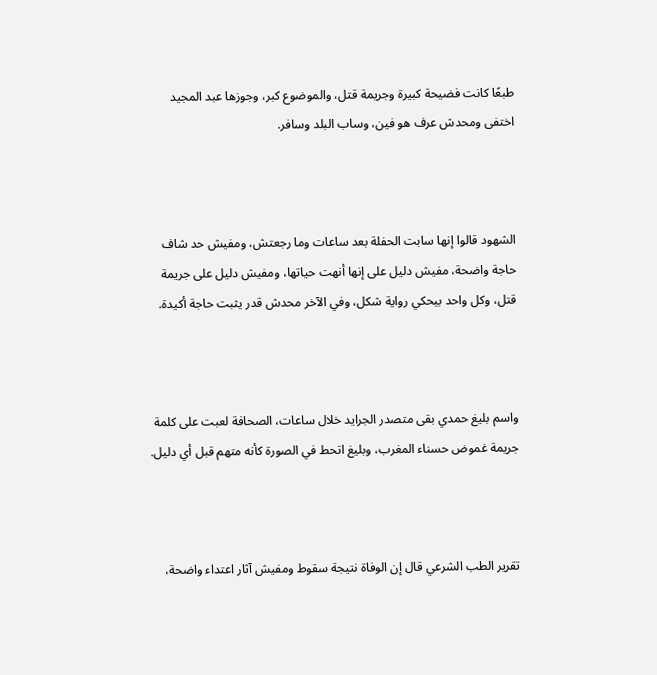طبعًا كانت فضيحة كبيرة وجريمة قتل، والموضوع كبر، وجوزها عبد المجيد اختفى ومحدش عرف هو فين، وساب البلد وسافر.



الشهود قالوا إنها سابت الحفلة بعد ساعات وما رجعتش، ومفيش حد شاف حاجة واضحة، مفيش دليل على إنها أنهت حياتها، ومفيش دليل على جريمة قتل، وكل واحد بيحكي رواية شكل، وفي الآخر محدش قدر يثبت حاجة أكيدة.



واسم بليغ حمدي بقى متصدر الجرايد خلال ساعات، الصحافة لعبت على كلمة جريمة غموض حسناء المغرب، وبليغ اتحط في الصورة كأنه متهم قبل أي دليل.



تقرير الطب الشرعي قال إن الوفاة نتيجة سقوط ومفيش آثار اعتداء واضحة،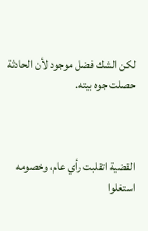لكن الشك فضل موجود لأن الحادثة حصلت جوه بيته.



القضية اتقلبت رأي عام، وخصومه استغلوا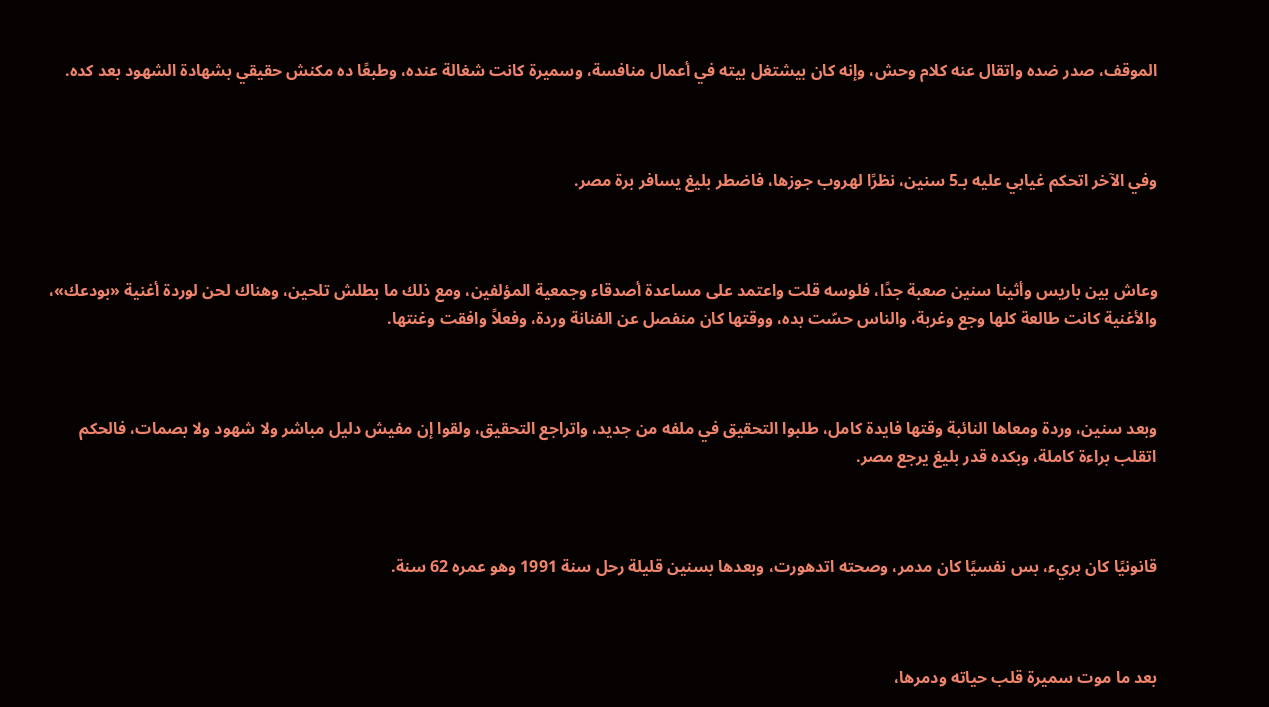الموقف، صدر ضده واتقال عنه كلام وحش، وإنه كان بيشتغل بيته في أعمال منافسة، وسميرة كانت شغالة عنده، وطبعًا ده مكنش حقيقي بشهادة الشهود بعد كده.



وفي الآخر اتحكم غيابي عليه بـ5 سنين، نظرًا لهروب جوزها، فاضطر بليغ يسافر برة مصر.



وعاش بين باريس وأثينا سنين صعبة جدًا، فلوسه قلت واعتمد على مساعدة أصدقاء وجمعية المؤلفين، ومع ذلك ما بطلش تلحين، وهناك لحن لوردة أغنية «بودعك»، والأغنية كانت طالعة كلها وجع وغربة، والناس حسّت بده، ووقتها كان منفصل عن الفنانة وردة، وفعلاً وافقت وغنتها.



وبعد سنين، وردة ومعاها النائبة وقتها فايدة كامل، طلبوا التحقيق في ملفه من جديد، واتراجع التحقيق، ولقوا إن مفيش دليل مباشر ولا شهود ولا بصمات، فالحكم اتقلب براءة كاملة، وبكده قدر بليغ يرجع مصر.



قانونيًا كان بريء، بس نفسيًا كان مدمر، وصحته اتدهورت، وبعدها بسنين قليلة رحل سنة 1991 وهو عمره 62 سنة.



بعد ما موت سميرة قلب حياته ودمرها،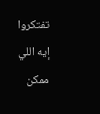تفتكروا إيه اللي ممكن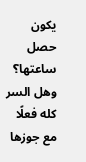يكون حصل ساعتها؟ وهل السر كله فعلًا مع جوزها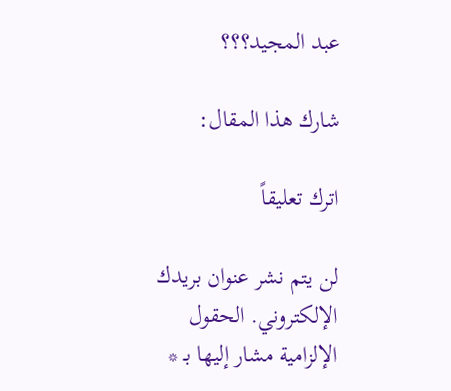عبد المجيد؟؟؟

شارك هذا المقال:

اترك تعليقاً

لن يتم نشر عنوان بريدك الإلكتروني. الحقول الإلزامية مشار إليها بـ *